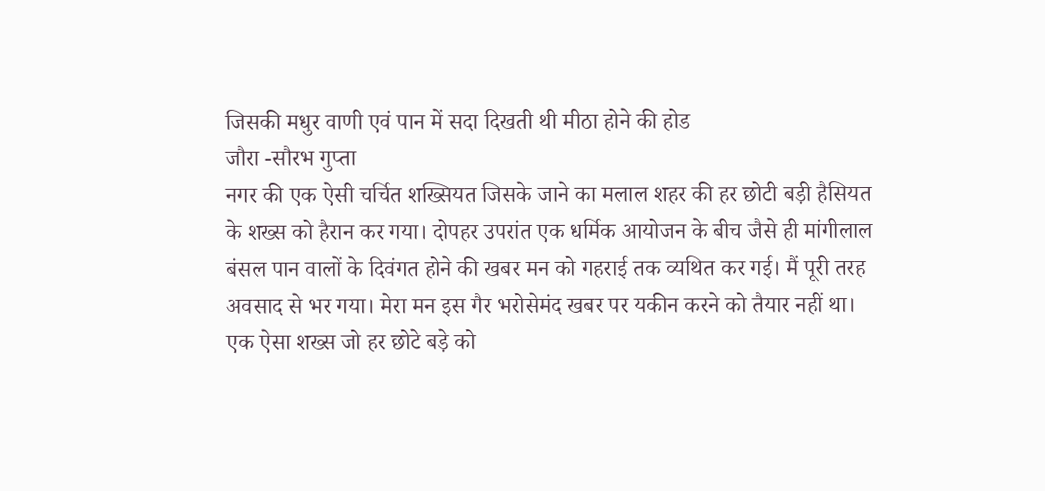जिसकी मधुर वाणी एवं पान में सदा दिखती थी मीठा होने की होड
जौरा -सौरभ गुप्ता
नगर की एक ऐसी चर्चित शख्सियत जिसके जाने का मलाल शहर की हर छोटी बड़ी हैसियत के शख्स को हैरान कर गया। दोपहर उपरांत एक धर्मिक आयोजन के बीच जैसे ही मांगीलाल बंसल पान वालों के दिवंगत होने की खबर मन को गहराई तक व्यथित कर गई। मैं पूरी तरह अवसाद से भर गया। मेरा मन इस गैर भरोसेमंद खबर पर यकीन करने को तैयार नहीं था। एक ऐसा शख्स जो हर छोटे बड़े को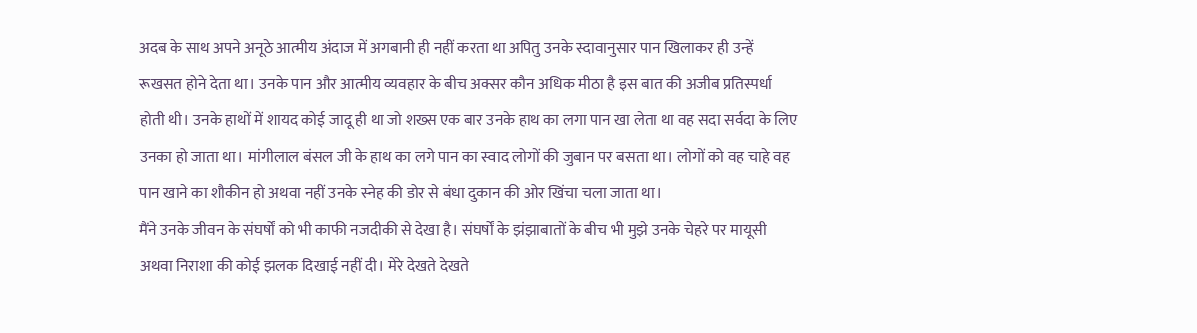अदब के साथ अपने अनूठे आत्मीय अंदाज में अगबानी ही नहीं करता था अपितु उनके स्दावानुसार पान खिलाकर ही उन्हें रूखसत होने देता था। उनके पान और आत्मीय व्यवहार के बीच अक्सर कौन अधिक मीठा है इस बात की अजीब प्रतिस्पर्धा होती थी। उनके हाथों में शायद कोई जादू ही था जो शख्स एक बार उनके हाथ का लगा पान खा लेता था वह सदा सर्वदा के लिए उनका हो जाता था। मांगीलाल बंसल जी के हाथ का लगे पान का स्वाद लोगों की जुबान पर बसता था। लोगों को वह चाहे वह पान खाने का शौकीन हो अथवा नहीं उनके स्नेह की डोर से बंधा दुकान की ओर खिंचा चला जाता था।
मैंने उनके जीवन के संघर्षों को भी काफी नजदीकी से देखा है। संघर्षों के झंझाबातों के बीच भी मुझे उनके चेहरे पर मायूसी अथवा निराशा की कोई झलक दिखाई नहीं दी। मेरे देखते देखते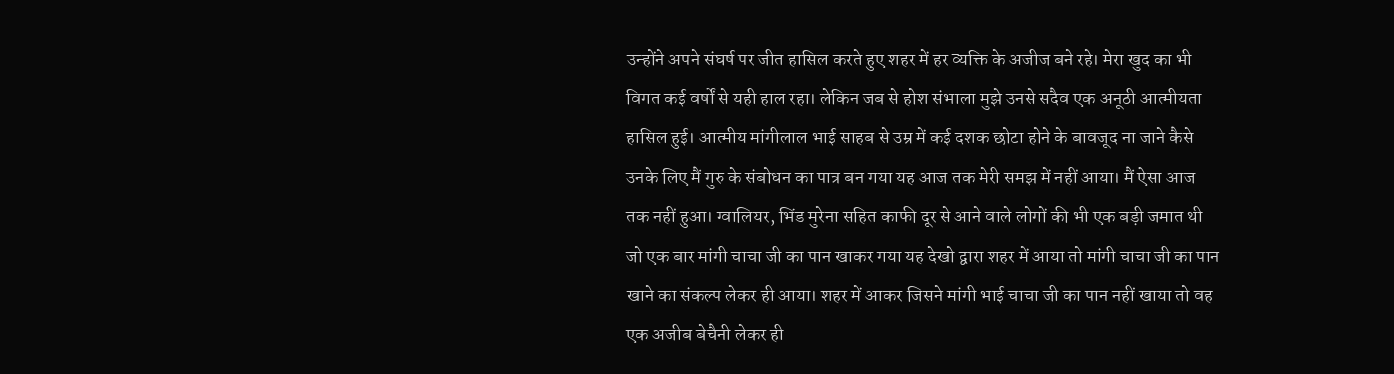उन्होंने अपने संघर्ष पर जीत हासिल करते हुए शहर में हर व्यक्ति के अजीज बने रहे। मेरा खुद का भी विगत कई वर्षों से यही हाल रहा। लेकिन जब से होश संभाला मुझे उनसे सदैव एक अनूठी आत्मीयता हासिल हुई। आत्मीय मांगीलाल भाई साहब से उम्र में कई दशक छोटा होने के बावजूद ना जाने कैसे उनके लिए मैं गुरु के संबोधन का पात्र बन गया यह आज तक मेरी समझ में नहीं आया। मैं ऐसा आज तक नहीं हुआ। ग्वालियर, भिंड मुरेना सहित काफी दूर से आने वाले लोगों की भी एक बड़ी जमात थी जो एक बार मांगी चाचा जी का पान खाकर गया यह देखो द्वारा शहर में आया तो मांगी चाचा जी का पान खाने का संकल्प लेकर ही आया। शहर में आकर जिसने मांगी भाई चाचा जी का पान नहीं खाया तो वह एक अजीब बेचैनी लेकर ही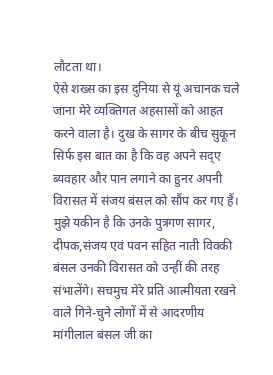लौटता था।
ऐसे शख्स का इस दुनिया से यूं अचानक चले जाना मेरे व्यक्तिगत अहसासों को आहत करने वाला है। दुख के सागर के बीच सुकून सिर्फ इस बात का है कि वह अपने सद्ए ब्यवहार और पान लगाने का हुनर अपनी विरासत में संजय बंसल को सौंप कर गए हैं। मुझे यकीन है कि उनके पुत्रगण सागर, दीपक,संजय एवं पवन सहित नाती विक्की बंसल उनकी विरासत को उन्हीं की तरह संभालेंगे। सचमुच मेरे प्रति आत्मीयता रखने वाले गिने-चुने लोगों में से आदरणीय मांगीलाल बंसल जी का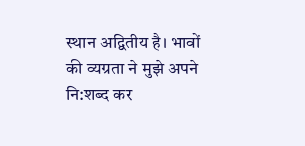स्थान अद्वितीय है। भावों की व्यग्रता ने मुझे अपने नि:शब्द कर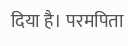दिया है। परमपिता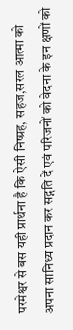परमेश्वर से बस यही प्रार्थना है कि ऐसी निष्प्रह, सहज,सरल आत्मा को अपना सानिध्य प्रदान कर सद्गति दें एवं परिजनों को वेदना के इन क्षणों को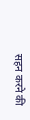सहन करने की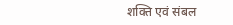शक्ति एवं संबल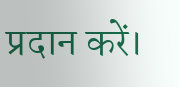प्रदान करें।